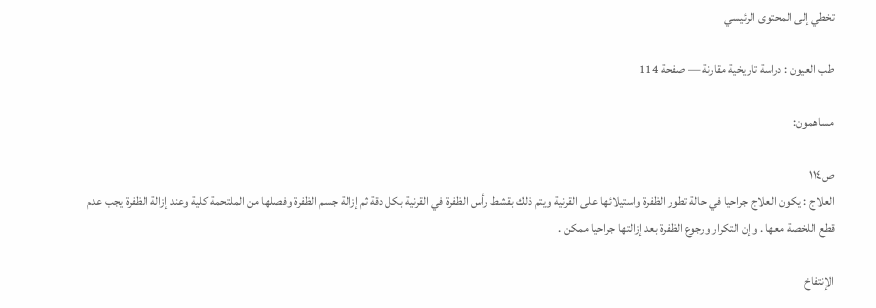تخطي إلى المحتوى الرئيسي

طب العيون : دراسة تاريخية مقارنة — صفحة 114

مساهمون:

ص١١٤
العلاج : يكون العلاج جراحيا في حالة تطور الظفرة واستيلائها على القرنية ويتم ذلك بقشط رأس الظفرة في القرنية بكل دقة ثم إزالة جسم الظفرة وفصلها من الملتحمة كلية وعند إزالة الظفرة يجب عدم قطع اللخصة معها . وإن التكرار ورجوع الظفرة بعد إزالتها جراحيا ممكن .

الإنتفاخ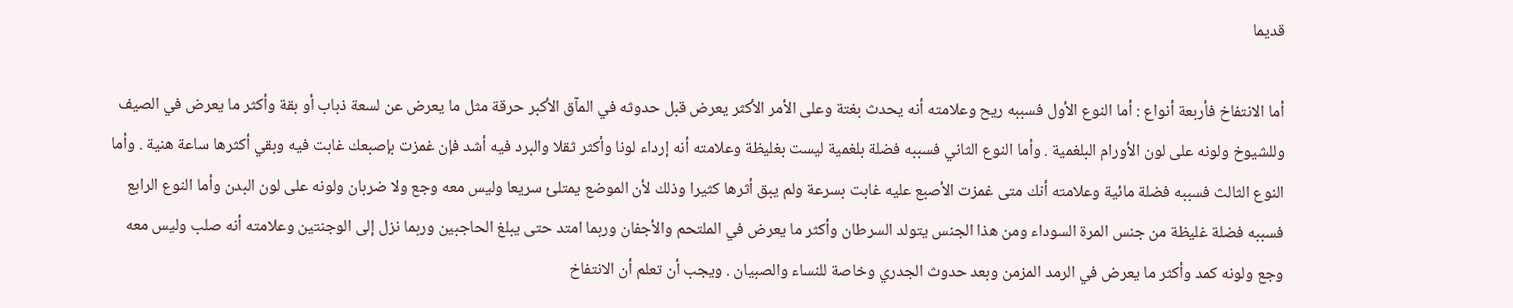قديما

أما الانتفاخ فأربعة أنواع : أما النوع الأول فسببه ريح وعلامته أنه يحدث بغتة وعلى الأمر الأكثر يعرض قبل حدوثه في المآق الأكبر حرقة مثل ما يعرض عن لسعة ذباب أو بقة وأكثر ما يعرض في الصيف وللشيوخ ولونه على لون الأورام البلغمية . وأما النوع الثاني فسببه فضلة بلغمية ليست بغليظة وعلامته أنه إرداء لونا وأكثر ثقلا والبرد فيه أشد فإن غمزت بإصبعك غابت فيه وبقي أكثرها ساعة هنية . وأما النوع الثالث فسببه فضلة مائية وعلامته أنك متى غمزت الأصبع عليه غابت بسرعة ولم يبق أثرها كثيرا وذلك لأن الموضع يمتلئ سريعا وليس معه وجع ولا ضربان ولونه على لون البدن وأما النوع الرابع فسببه فضلة غليظة من جنس المرة السوداء ومن هذا الجنس يتولد السرطان وأكثر ما يعرض في الملتحم والأجفان وربما امتد حتى يبلغ الحاجبين وربما نزل إلى الوجنتين وعلامته أنه صلب وليس معه وجع ولونه كمد وأكثر ما يعرض في الرمد المزمن وبعد حدوث الجدري وخاصة للنساء والصبيان . ويجب أن تعلم أن الانتفاخ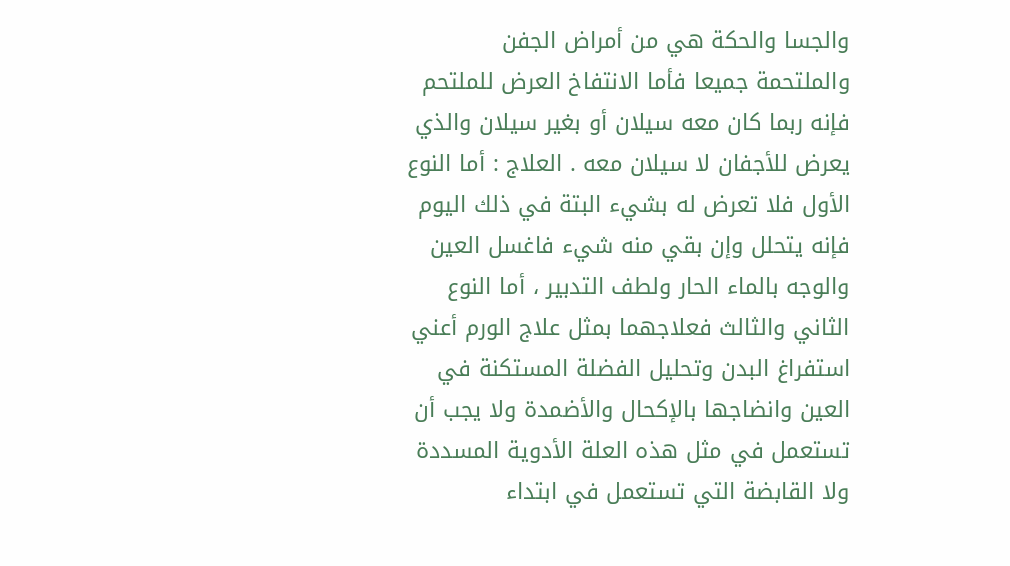والجسا والحكة هي من أمراض الجفن والملتحمة جميعا فأما الانتفاخ العرض للملتحم فإنه ربما كان معه سيلان أو بغير سيلان والذي يعرض للأجفان لا سيلان معه . العلاج : أما النوع الأول فلا تعرض له بشيء البتة في ذلك اليوم فإنه يتحلل وإن بقي منه شيء فاغسل العين والوجه بالماء الحار ولطف التدبير ، أما النوع الثاني والثالث فعلاجهما بمثل علاج الورم أعني استفراغ البدن وتحليل الفضلة المستكنة في العين وانضاجها بالإكحال والأضمدة ولا يجب أن تستعمل في مثل هذه العلة الأدوية المسددة ولا القابضة التي تستعمل في ابتداء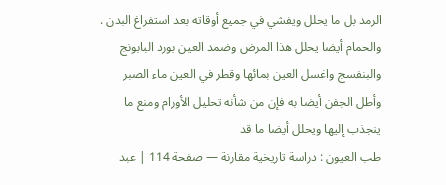الرمد بل ما يحلل ويفشي في جميع أوقاته بعد استفراغ البدن . والحمام أيضا يحلل هذا المرض وضمد العين بورد البابونج والبنفسج واغسل العين بمائها وقطر في العين ماء الصبر وأطل الجفن أيضا به فإن من شأنه تحليل الأورام ومنع ما ينجذب إليها ويحلل أيضا ما قد
طب العيون : دراسة تاريخية مقارنة — صفحة 114 | عبد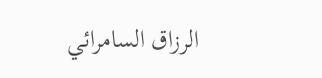الرزاق السامرائي